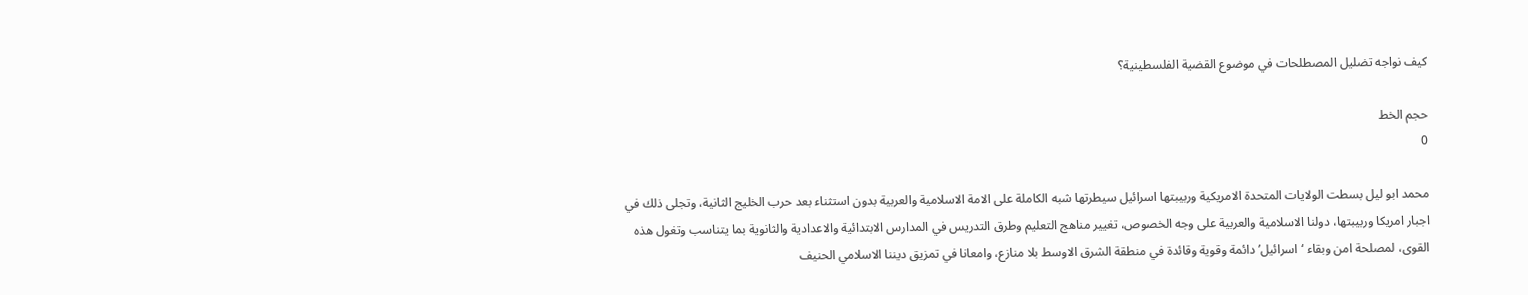كيف نواجه تضليل المصطلحات في موضوع القضية الفلسطينية؟

حجم الخط
0

محمد ابو ليل بسطت الولايات المتحدة الامريكية وربيبتها اسرائيل سيطرتها شبه الكاملة على الامة الاسلامية والعربية بدون استثناء بعد حرب الخليج الثانية، وتجلى ذلك في اجبار امريكا وربيبتها، دولنا الاسلامية والعربية على وجه الخصوص، تغيير مناهج التعليم وطرق التدريس في المدارس الابتدائية والاعدادية والثانوية بما يتناسب وتغول هذه القوى، لمصلحة امن وبقاء ‘اسرائيل’ دائمة وقوية وقائدة في منطقة الشرق الاوسط بلا منازع، وامعانا في تمزيق ديننا الاسلامي الحنيف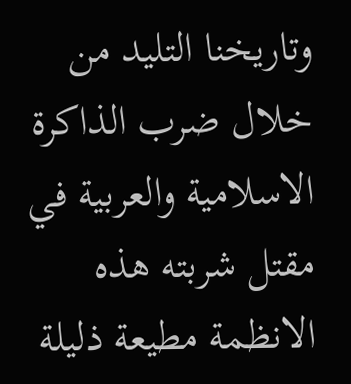وتاريخنا التليد من خلال ضرب الذاكرة الاسلامية والعربية في مقتل شربته هذه الانظمة مطيعة ذليلة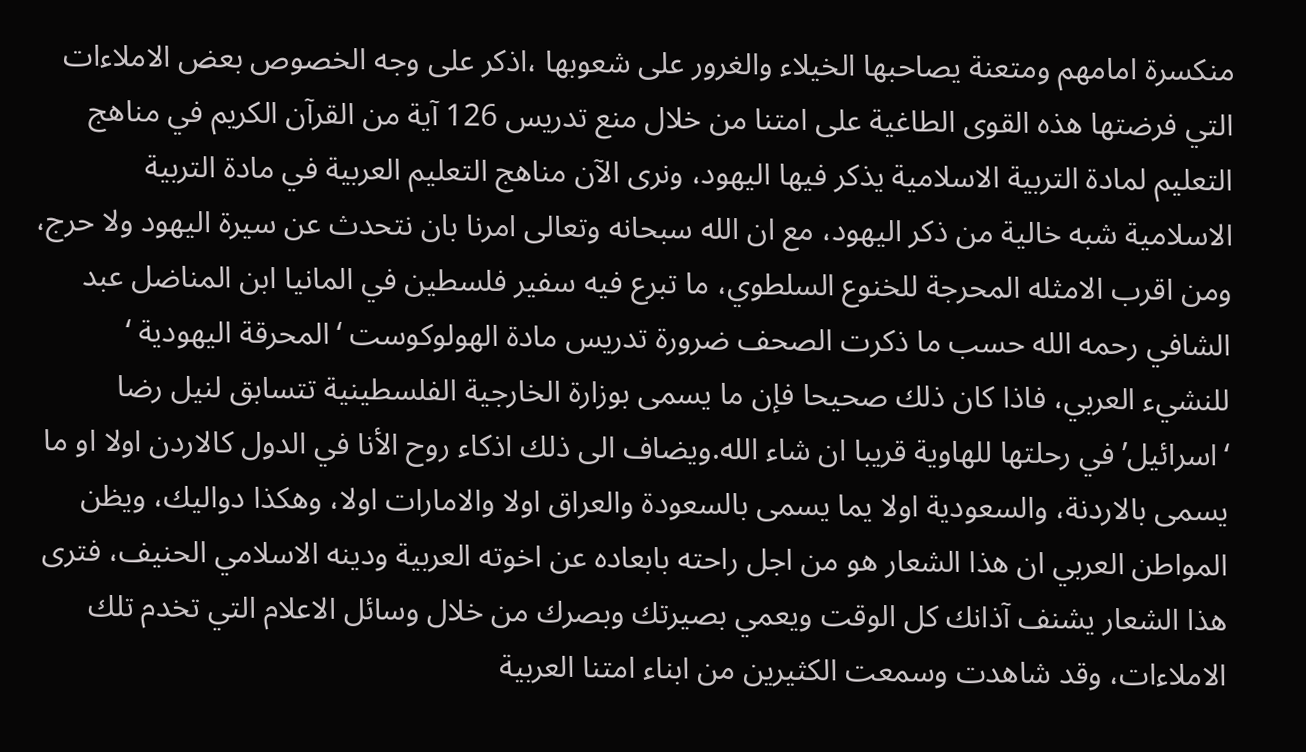منكسرة امامهم ومتعنة يصاحبها الخيلاء والغرور على شعوبها ،اذكر على وجه الخصوص بعض الاملاءات التي فرضتها هذه القوى الطاغية على امتنا من خلال منع تدريس 126 آية من القرآن الكريم في مناهج التعليم لمادة التربية الاسلامية يذكر فيها اليهود، ونرى الآن مناهج التعليم العربية في مادة التربية الاسلامية شبه خالية من ذكر اليهود، مع ان الله سبحانه وتعالى امرنا بان نتحدث عن سيرة اليهود ولا حرج، ومن اقرب الامثله المحرجة للخنوع السلطوي، ما تبرع فيه سفير فلسطين في المانيا ابن المناضل عبد الشافي رحمه الله حسب ما ذكرت الصحف ضرورة تدريس مادة الهولوكوست ‘المحرقة اليهودية ‘ للنشيء العربي، فاذا كان ذلك صحيحا فإن ما يسمى بوزارة الخارجية الفلسطينية تتسابق لنيل رضا ‘اسرائيل’ في رحلتها للهاوية قريبا ان شاء الله.ويضاف الى ذلك اذكاء روح الأنا في الدول كالاردن اولا او ما يسمى بالاردنة، والسعودية اولا يما يسمى بالسعودة والعراق اولا والامارات اولا، وهكذا دواليك، ويظن المواطن العربي ان هذا الشعار هو من اجل راحته بابعاده عن اخوته العربية ودينه الاسلامي الحنيف، فترى هذا الشعار يشنف آذانك كل الوقت ويعمي بصيرتك وبصرك من خلال وسائل الاعلام التي تخدم تلك الاملاءات، وقد شاهدت وسمعت الكثيرين من ابناء امتنا العربية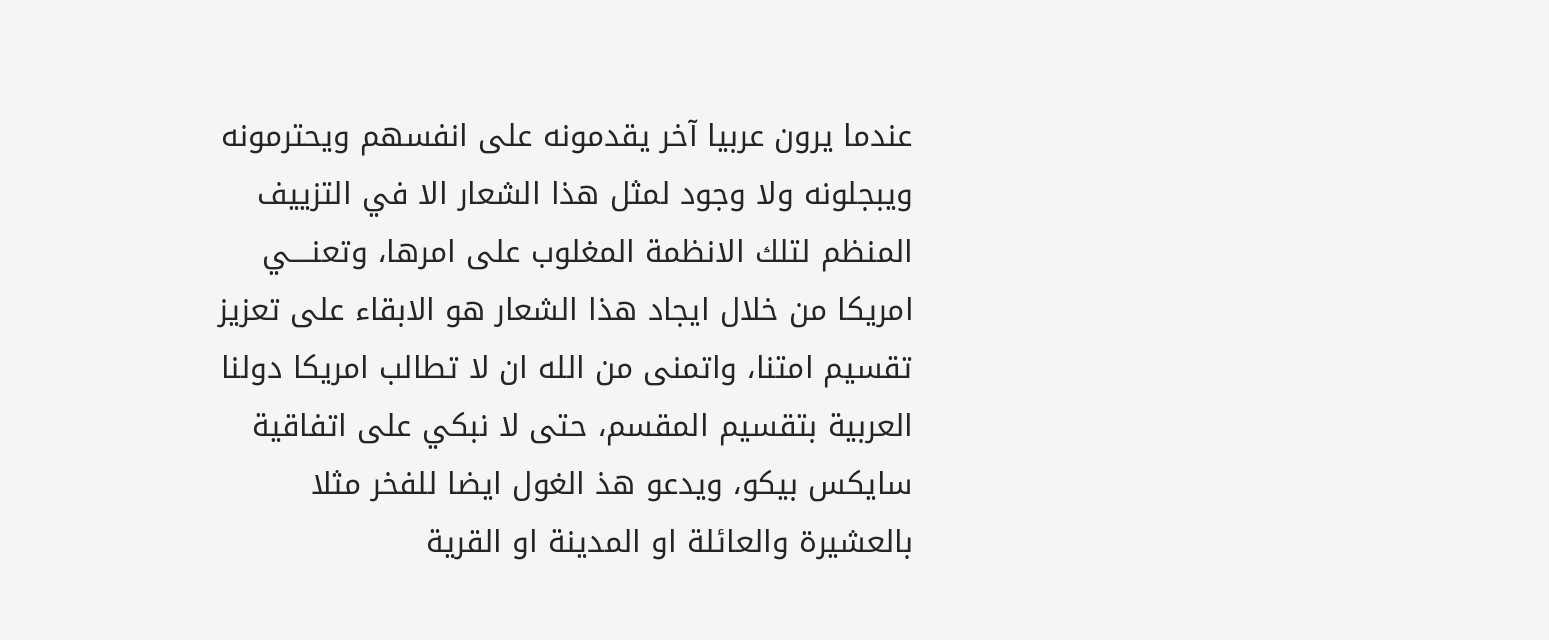عندما يرون عربيا آخر يقدمونه على انفسهم ويحترمونه ويبجلونه ولا وجود لمثل هذا الشعار الا في التزييف المنظم لتلك الانظمة المغلوب على امرها، وتعنــــي امريكا من خلال ايجاد هذا الشعار هو الابقاء على تعزيز تقسيم امتنا، واتمنى من الله ان لا تطالب امريكا دولنا العربية بتقسيم المقسم، حتى لا نبكي على اتفاقية سايكس بيكو، ويدعو هذ الغول ايضا للفخر مثلا بالعشيرة والعائلة او المدينة او القرية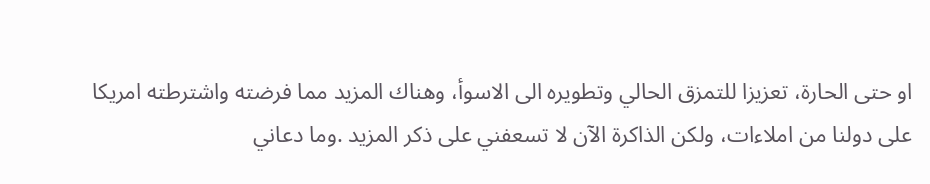او حتى الحارة، تعزيزا للتمزق الحالي وتطويره الى الاسوأ، وهناك المزيد مما فرضته واشترطته امريكا على دولنا من املاءات، ولكن الذاكرة الآن لا تسعفني على ذكر المزيد .وما دعاني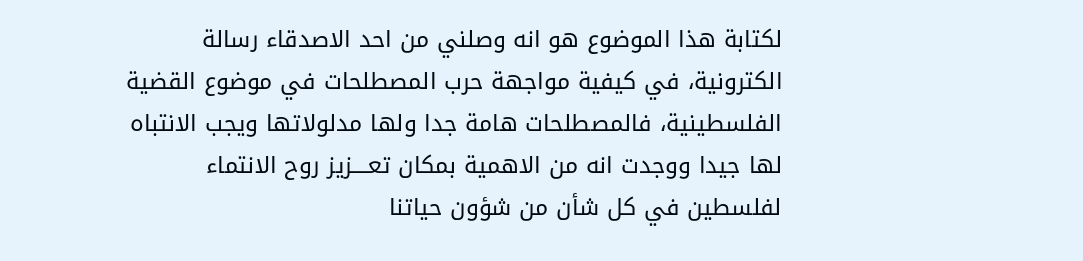لكتابة هذا الموضوع هو انه وصلني من احد الاصدقاء رسالة الكترونية، في كيفية مواجهة حرب المصطلحات في موضوع القضية الفلسطينية، فالمصطلحات هامة جدا ولها مدلولاتها ويجب الانتباه لها جيدا ووجدت انه من الاهمية بمكان تعــــزيز روح الانتماء لفلسطين في كل شأن من شؤون حياتنا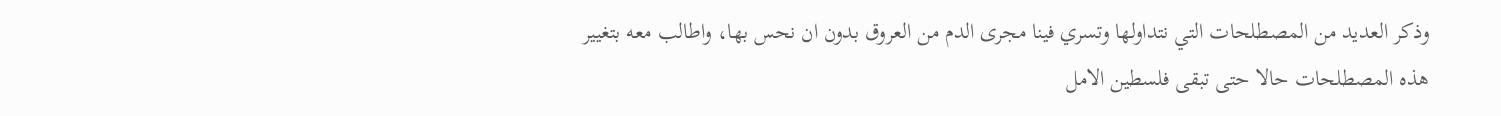وذكر العديد من المصطلحات التي نتداولها وتسري فينا مجرى الدم من العروق بدون ان نحس بها، واطالب معه بتغيير هذه المصطلحات حالا حتى تبقى فلسطين الامل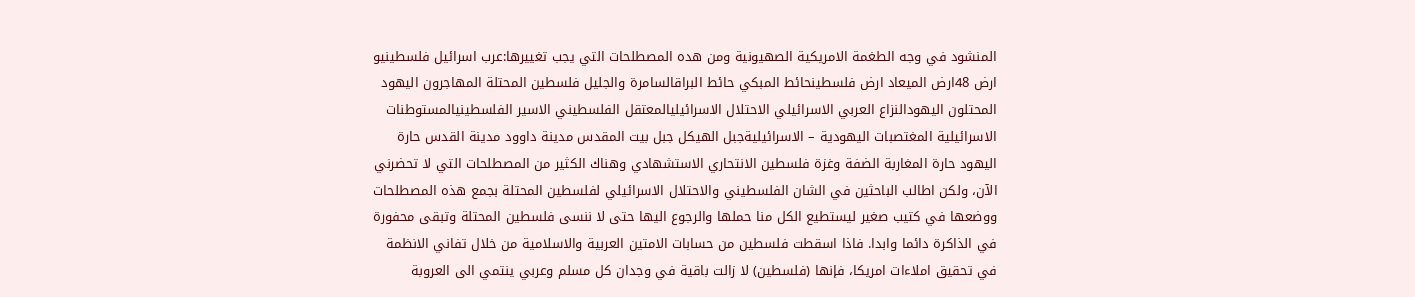المنشود في وجه الطغمة الامريكية الصهيونية ومن هده المصطلحات التي يجب تغييرها:عرب اسرائيل فلسطينيو ارض 48ارض الميعاد ارض فلسطينحائط المبكي حائط البراقالسامرة والجليل فلسطين المحتلة المهاجرون اليهود المحتلون اليهودالنزاع العربي الاسرائيلي الاحتلال الاسرائيليالمعتقل الفلسطيني الاسير الفلسطينيالمستوطنات الاسرائيلية المغتصبات اليهودية – الاسرائيليةجبل الهيكل جبل بيت المقدس مدينة داوود مدينة القدس حارة اليهود حارة المغاربة الضفة وغزة فلسطين الانتحاري الاستشهادي وهناك الكثير من المصطلحات التي لا تحضرني الآن، ولكن اطالب الباحثين في الشان الفلسطيني والاحتلال الاسرائيلي لفلسطين المحتلة بجمع هذه المصطلحات ووضعها في كتيب صغير ليستطيع الكل منا حملها والرجوع اليها حتى لا ننسى فلسطين المحتلة وتبقى محفورة في الذاكرة دائما وابدا. فاذا اسقطت فلسطين من حسابات الامتين العربية والاسلامية من خلال تفاني الانظمة في تحقيق املاءات امريكا، فإنها (فلسطين) لا زالت باقية في وجدان كل مسلم وعربي ينتمي الى العروبة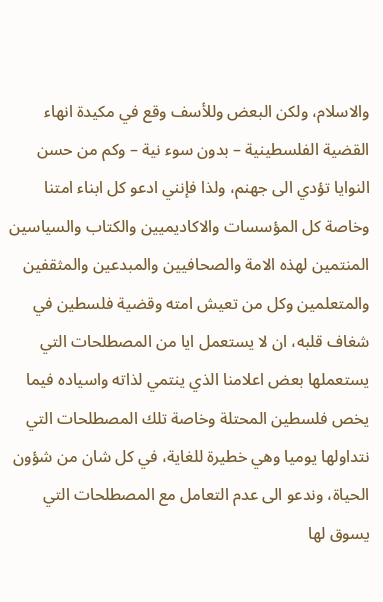والاسلام، ولكن البعض وللأسف وقع في مكيدة انهاء القضية الفلسطينية – بدون سوء نية – وكم من حسن النوايا تؤدي الى جهنم، ولذا فإنني ادعو كل ابناء امتنا وخاصة كل المؤسسات والاكاديميين والكتاب والسياسين المنتمين لهذه الامة والصحافيين والمبدعين والمثقفين والمتعلمين وكل من تعيش امته وقضية فلسطين في شغاف قلبه، ان لا يستعمل ايا من المصطلحات التي يستعملها بعض اعلامنا الذي ينتمي لذاته واسياده فيما يخص فلسطين المحتلة وخاصة تلك المصطلحات التي نتداولها يوميا وهي خطيرة للغاية، في كل شان من شؤون الحياة، وندعو الى عدم التعامل مع المصطلحات التي يسوق لها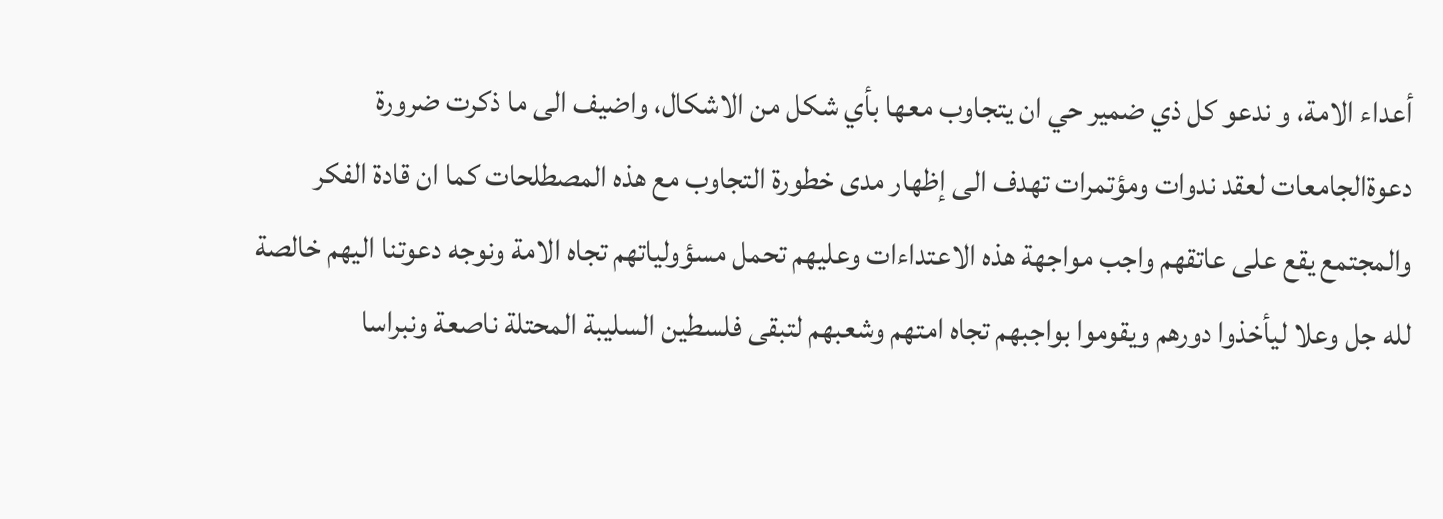أعداء الامة، و ندعو كل ذي ضمير حي ان يتجاوب معها بأي شكل من الاشكال، واضيف الى ما ذكرت ضرورة دعوةالجامعات لعقد ندوات ومؤتمرات تهدف الى إظهار مدى خطورة التجاوب مع هذه المصطلحات كما ان قادة الفكر والمجتمع يقع على عاتقهم واجب مواجهة هذه الاعتداءات وعليهم تحمل مسؤولياتهم تجاه الامة ونوجه دعوتنا اليهم خالصة لله جل وعلا ليأخذوا دورهم ويقوموا بواجبهم تجاه امتهم وشعبهم لتبقى فلسطين السليبة المحتلة ناصعة ونبراسا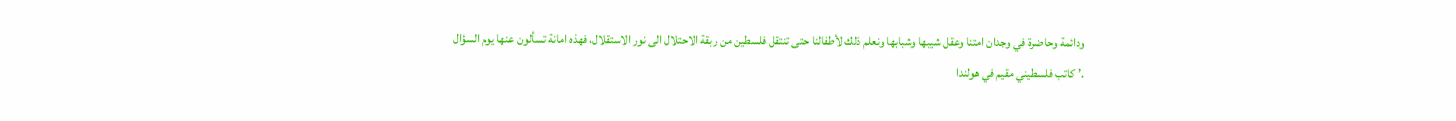ودائمة وحاضرة في وجدان امتنا وعقل شيبها وشبابها ونعلم ذلك لأطفالنا حتى تنتقل فلسطين من ربقة الاحتلال الى نور الاستقلال، فهذه امانة تسألون عنها يوم السؤال .’ كاتب فلسطيني مقيم في هولندا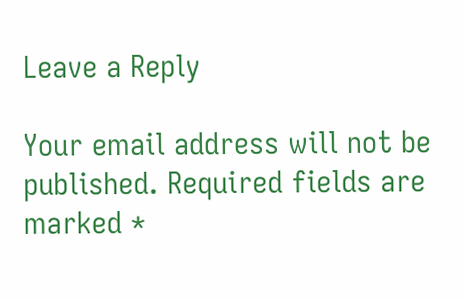Leave a Reply

Your email address will not be published. Required fields are marked *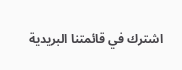اشترك في قائمتنا البريدية